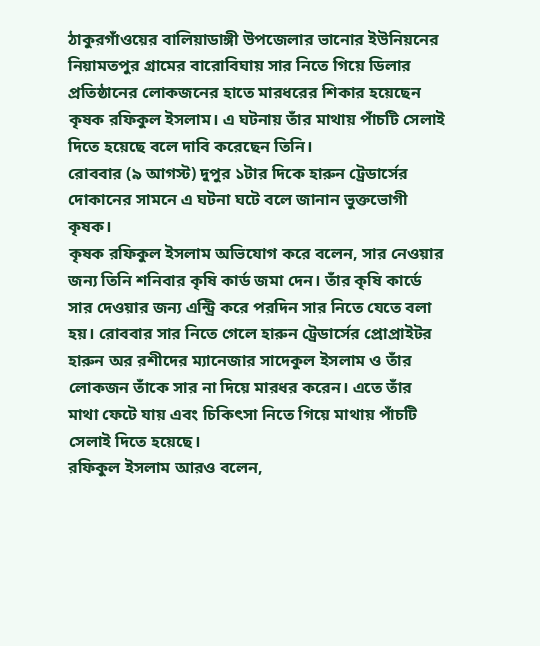ঠাকুরগাঁওয়ের বালিয়াডাঙ্গী উপজেলার ভানোর ইউনিয়নের নিয়ামতপুর গ্রামের বারোবিঘায় সার নিতে গিয়ে ডিলার প্রতিষ্ঠানের লোকজনের হাতে মারধরের শিকার হয়েছেন কৃষক রফিকুল ইসলাম। এ ঘটনায় তাঁর মাথায় পাঁচটি সেলাই দিতে হয়েছে বলে দাবি করেছেন তিনি।
রোববার (৯ আগস্ট) দুপুর ১টার দিকে হারুন ট্রেডার্সের দোকানের সামনে এ ঘটনা ঘটে বলে জানান ভুক্তভোগী কৃষক।
কৃষক রফিকুল ইসলাম অভিযোগ করে বলেন, সার নেওয়ার জন্য তিনি শনিবার কৃষি কার্ড জমা দেন। তাঁর কৃষি কার্ডে সার দেওয়ার জন্য এন্ট্রি করে পরদিন সার নিতে যেতে বলা হয়। রোববার সার নিতে গেলে হারুন ট্রেডার্সের প্রোপ্রাইটর হারুন অর রশীদের ম্যানেজার সাদেকুল ইসলাম ও তাঁর লোকজন তাঁকে সার না দিয়ে মারধর করেন। এতে তাঁর মাথা ফেটে যায় এবং চিকিৎসা নিতে গিয়ে মাথায় পাঁচটি সেলাই দিতে হয়েছে।
রফিকুল ইসলাম আরও বলেন,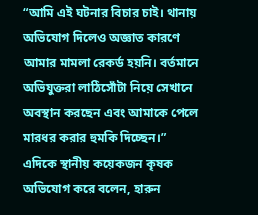“আমি এই ঘটনার বিচার চাই। থানায় অভিযোগ দিলেও অজ্ঞাত কারণে আমার মামলা রেকর্ড হয়নি। বর্তমানে অভিযুক্তরা লাঠিসোঁটা নিয়ে সেখানে অবস্থান করছেন এবং আমাকে পেলে মারধর করার হুমকি দিচ্ছেন।”
এদিকে স্থানীয় কয়েকজন কৃষক অভিযোগ করে বলেন, হারুন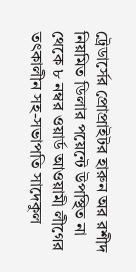ট্রেডার্সের প্রোপ্রাইটর হারুন অর রশীদ নিয়মিত ডিলার পয়েন্টে উপস্থিত না থেকে ৮ নম্বর ওয়ার্ড আওয়ামী লীগের তৎকালীন সহ-সভাপতি সাদেকুল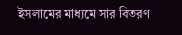ইসলামের মাধ্যমে সার বিতরণ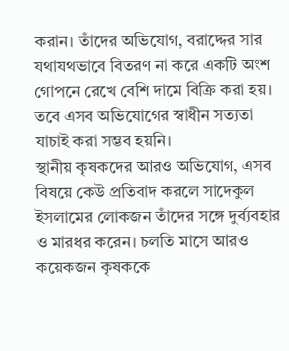করান। তাঁদের অভিযোগ, বরাদ্দের সার যথাযথভাবে বিতরণ না করে একটি অংশ গোপনে রেখে বেশি দামে বিক্রি করা হয়। তবে এসব অভিযোগের স্বাধীন সত্যতা যাচাই করা সম্ভব হয়নি।
স্থানীয় কৃষকদের আরও অভিযোগ, এসব বিষয়ে কেউ প্রতিবাদ করলে সাদেকুল ইসলামের লোকজন তাঁদের সঙ্গে দুর্ব্যবহার ও মারধর করেন। চলতি মাসে আরও কয়েকজন কৃষককে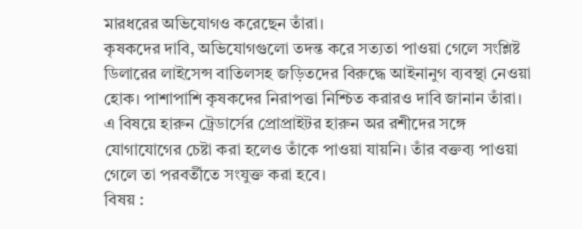মারধরের অভিযোগও করেছেন তাঁরা।
কৃষকদের দাবি, অভিযোগগুলো তদন্ত করে সত্যতা পাওয়া গেলে সংশ্লিষ্ট ডিলারের লাইসেন্স বাতিলসহ জড়িতদের বিরুদ্ধে আইনানুগ ব্যবস্থা নেওয়া হোক। পাশাপাশি কৃষকদের নিরাপত্তা নিশ্চিত করারও দাবি জানান তাঁরা।
এ বিষয়ে হারুন ট্রেডার্সের প্রোপ্রাইটর হারুন অর রশীদের সঙ্গে যোগাযোগের চেষ্টা করা হলেও তাঁকে পাওয়া যায়নি। তাঁর বক্তব্য পাওয়া গেলে তা পরবর্তীতে সংযুক্ত করা হবে।
বিষয় :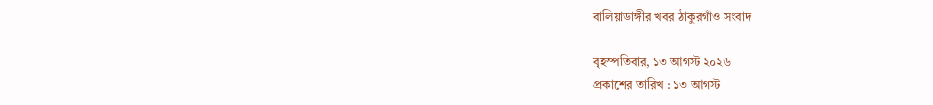বালিয়াডাঙ্গীর খবর ঠাকুরগাঁও সংবাদ

বৃহস্পতিবার, ১৩ আগস্ট ২০২৬
প্রকাশের তারিখ : ১৩ আগস্ট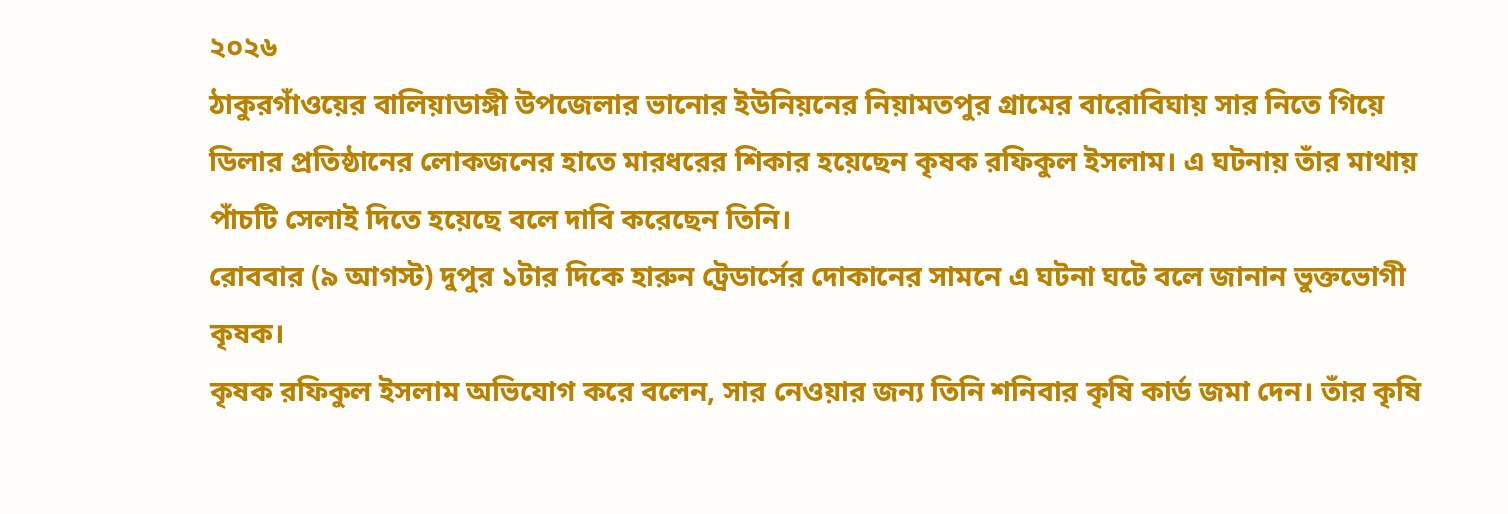২০২৬
ঠাকুরগাঁওয়ের বালিয়াডাঙ্গী উপজেলার ভানোর ইউনিয়নের নিয়ামতপুর গ্রামের বারোবিঘায় সার নিতে গিয়ে ডিলার প্রতিষ্ঠানের লোকজনের হাতে মারধরের শিকার হয়েছেন কৃষক রফিকুল ইসলাম। এ ঘটনায় তাঁর মাথায় পাঁচটি সেলাই দিতে হয়েছে বলে দাবি করেছেন তিনি।
রোববার (৯ আগস্ট) দুপুর ১টার দিকে হারুন ট্রেডার্সের দোকানের সামনে এ ঘটনা ঘটে বলে জানান ভুক্তভোগী কৃষক।
কৃষক রফিকুল ইসলাম অভিযোগ করে বলেন, সার নেওয়ার জন্য তিনি শনিবার কৃষি কার্ড জমা দেন। তাঁর কৃষি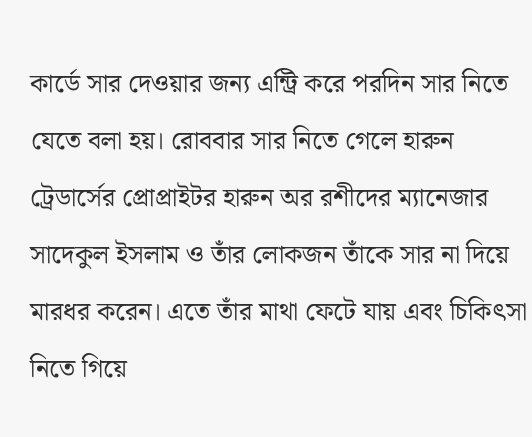কার্ডে সার দেওয়ার জন্য এন্ট্রি করে পরদিন সার নিতে যেতে বলা হয়। রোববার সার নিতে গেলে হারুন ট্রেডার্সের প্রোপ্রাইটর হারুন অর রশীদের ম্যানেজার সাদেকুল ইসলাম ও তাঁর লোকজন তাঁকে সার না দিয়ে মারধর করেন। এতে তাঁর মাথা ফেটে যায় এবং চিকিৎসা নিতে গিয়ে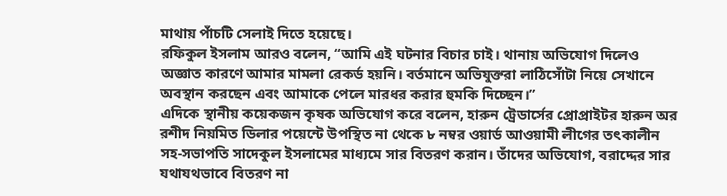মাথায় পাঁচটি সেলাই দিতে হয়েছে।
রফিকুল ইসলাম আরও বলেন, “আমি এই ঘটনার বিচার চাই। থানায় অভিযোগ দিলেও অজ্ঞাত কারণে আমার মামলা রেকর্ড হয়নি। বর্তমানে অভিযুক্তরা লাঠিসোঁটা নিয়ে সেখানে অবস্থান করছেন এবং আমাকে পেলে মারধর করার হুমকি দিচ্ছেন।”
এদিকে স্থানীয় কয়েকজন কৃষক অভিযোগ করে বলেন, হারুন ট্রেডার্সের প্রোপ্রাইটর হারুন অর রশীদ নিয়মিত ডিলার পয়েন্টে উপস্থিত না থেকে ৮ নম্বর ওয়ার্ড আওয়ামী লীগের তৎকালীন সহ-সভাপতি সাদেকুল ইসলামের মাধ্যমে সার বিতরণ করান। তাঁদের অভিযোগ, বরাদ্দের সার যথাযথভাবে বিতরণ না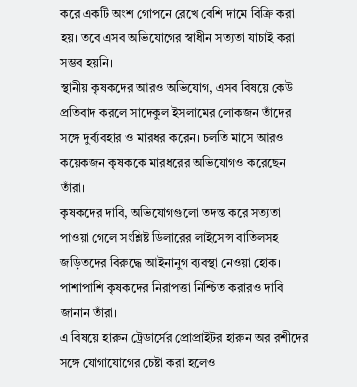করে একটি অংশ গোপনে রেখে বেশি দামে বিক্রি করা হয়। তবে এসব অভিযোগের স্বাধীন সত্যতা যাচাই করা সম্ভব হয়নি।
স্থানীয় কৃষকদের আরও অভিযোগ, এসব বিষয়ে কেউ প্রতিবাদ করলে সাদেকুল ইসলামের লোকজন তাঁদের সঙ্গে দুর্ব্যবহার ও মারধর করেন। চলতি মাসে আরও কয়েকজন কৃষককে মারধরের অভিযোগও করেছেন তাঁরা।
কৃষকদের দাবি, অভিযোগগুলো তদন্ত করে সত্যতা পাওয়া গেলে সংশ্লিষ্ট ডিলারের লাইসেন্স বাতিলসহ জড়িতদের বিরুদ্ধে আইনানুগ ব্যবস্থা নেওয়া হোক। পাশাপাশি কৃষকদের নিরাপত্তা নিশ্চিত করারও দাবি জানান তাঁরা।
এ বিষয়ে হারুন ট্রেডার্সের প্রোপ্রাইটর হারুন অর রশীদের সঙ্গে যোগাযোগের চেষ্টা করা হলেও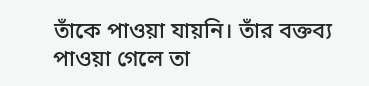তাঁকে পাওয়া যায়নি। তাঁর বক্তব্য পাওয়া গেলে তা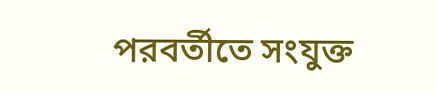পরবর্তীতে সংযুক্ত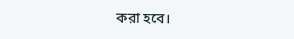করা হবে।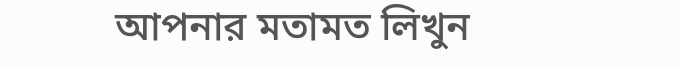আপনার মতামত লিখুন